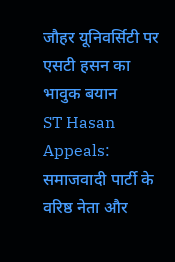जौहर यूनिवर्सिटी पर एसटी हसन का भावुक बयान
ST Hasan Appeals: समाजवादी पार्टी के वरिष्ठ नेता और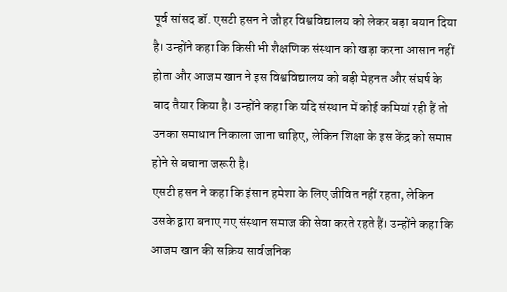पूर्व सांसद डॉ. एसटी हसन ने जौहर विश्वविद्यालय को लेकर बड़ा बयान दिया है। उन्होंने कहा कि किसी भी शैक्षणिक संस्थान को खड़ा करना आसान नहीं होता और आजम खान ने इस विश्वविद्यालय को बड़ी मेहनत और संघर्ष के बाद तैयार किया है। उन्होंने कहा कि यदि संस्थान में कोई कमियां रही हैं तो उनका समाधान निकाला जाना चाहिए, लेकिन शिक्षा के इस केंद्र को समाप्त होने से बचाना जरूरी है।
एसटी हसन ने कहा कि इंसान हमेशा के लिए जीवित नहीं रहता, लेकिन उसके द्वारा बनाए गए संस्थान समाज की सेवा करते रहते हैं। उन्होंने कहा कि आजम खान की सक्रिय सार्वजनिक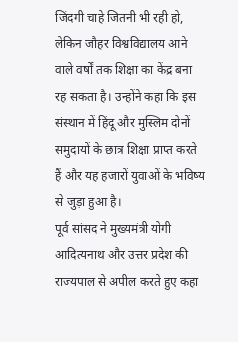जिंदगी चाहे जितनी भी रही हो, लेकिन जौहर विश्वविद्यालय आने वाले वर्षों तक शिक्षा का केंद्र बना रह सकता है। उन्होंने कहा कि इस संस्थान में हिंदू और मुस्लिम दोनों समुदायों के छात्र शिक्षा प्राप्त करते हैं और यह हजारों युवाओं के भविष्य से जुड़ा हुआ है।
पूर्व सांसद ने मुख्यमंत्री योगी आदित्यनाथ और उत्तर प्रदेश की राज्यपाल से अपील करते हुए कहा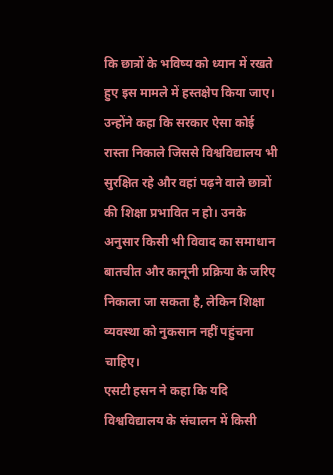कि छात्रों के भविष्य को ध्यान में रखते हुए इस मामले में हस्तक्षेप किया जाए। उन्होंने कहा कि सरकार ऐसा कोई रास्ता निकाले जिससे विश्वविद्यालय भी सुरक्षित रहे और वहां पढ़ने वाले छात्रों की शिक्षा प्रभावित न हो। उनके अनुसार किसी भी विवाद का समाधान बातचीत और कानूनी प्रक्रिया के जरिए निकाला जा सकता है, लेकिन शिक्षा व्यवस्था को नुकसान नहीं पहुंचना चाहिए।
एसटी हसन ने कहा कि यदि विश्वविद्यालय के संचालन में किसी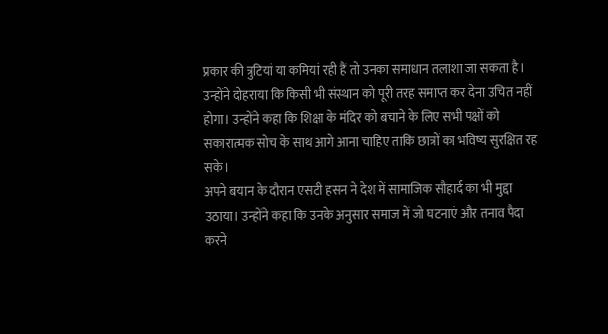प्रकार की त्रुटियां या कमियां रही हैं तो उनका समाधान तलाशा जा सकता है। उन्होंने दोहराया कि किसी भी संस्थान को पूरी तरह समाप्त कर देना उचित नहीं होगा। उन्होंने कहा कि शिक्षा के मंदिर को बचाने के लिए सभी पक्षों को सकारात्मक सोच के साथ आगे आना चाहिए ताकि छात्रों का भविष्य सुरक्षित रह सके।
अपने बयान के दौरान एसटी हसन ने देश में सामाजिक सौहार्द का भी मुद्दा उठाया। उन्होंने कहा कि उनके अनुसार समाज में जो घटनाएं और तनाव पैदा करने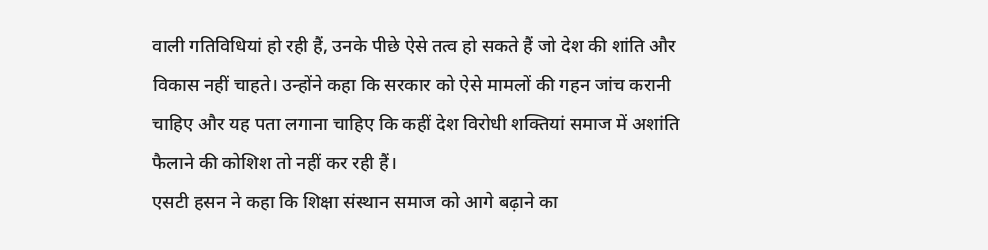वाली गतिविधियां हो रही हैं, उनके पीछे ऐसे तत्व हो सकते हैं जो देश की शांति और विकास नहीं चाहते। उन्होंने कहा कि सरकार को ऐसे मामलों की गहन जांच करानी चाहिए और यह पता लगाना चाहिए कि कहीं देश विरोधी शक्तियां समाज में अशांति फैलाने की कोशिश तो नहीं कर रही हैं।
एसटी हसन ने कहा कि शिक्षा संस्थान समाज को आगे बढ़ाने का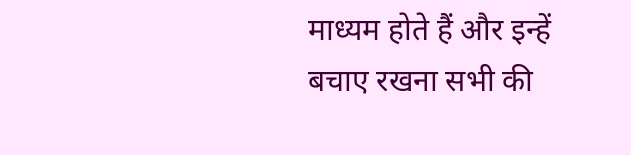माध्यम होते हैं और इन्हें बचाए रखना सभी की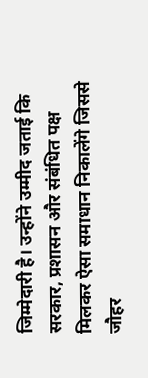जिम्मेदारी है। उन्होंने उम्मीद जताई कि सरकार, प्रशासन और संबंधित पक्ष मिलकर ऐसा समाधान निकालेंगे जिससे जौहर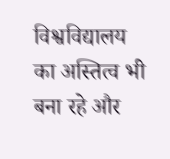विश्वविद्यालय का अस्तित्व भी बना रहे और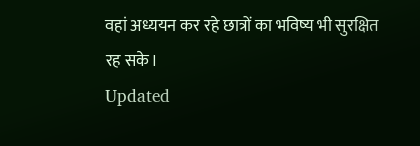वहां अध्ययन कर रहे छात्रों का भविष्य भी सुरक्षित रह सके।
Updated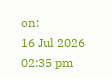on:
16 Jul 2026 02:35 pm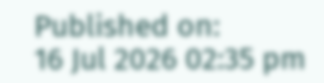Published on:
16 Jul 2026 02:35 pm